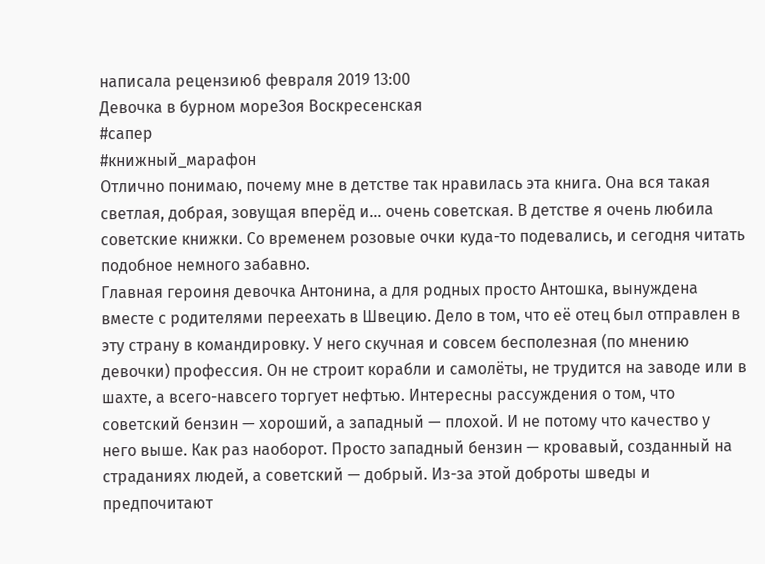написала рецензию6 февраля 2019 13:00
Девочка в бурном мореЗоя Воскресенская
#сапер
#книжный_марафон
Отлично понимаю, почему мне в детстве так нравилась эта книга. Она вся такая светлая, добрая, зовущая вперёд и… очень советская. В детстве я очень любила советские книжки. Со временем розовые очки куда-то подевались, и сегодня читать подобное немного забавно.
Главная героиня девочка Антонина, а для родных просто Антошка, вынуждена вместе с родителями переехать в Швецию. Дело в том, что её отец был отправлен в эту страну в командировку. У него скучная и совсем бесполезная (по мнению девочки) профессия. Он не строит корабли и самолёты, не трудится на заводе или в шахте, а всего-навсего торгует нефтью. Интересны рассуждения о том, что советский бензин — хороший, а западный — плохой. И не потому что качество у него выше. Как раз наоборот. Просто западный бензин — кровавый, созданный на страданиях людей, а советский — добрый. Из-за этой доброты шведы и предпочитают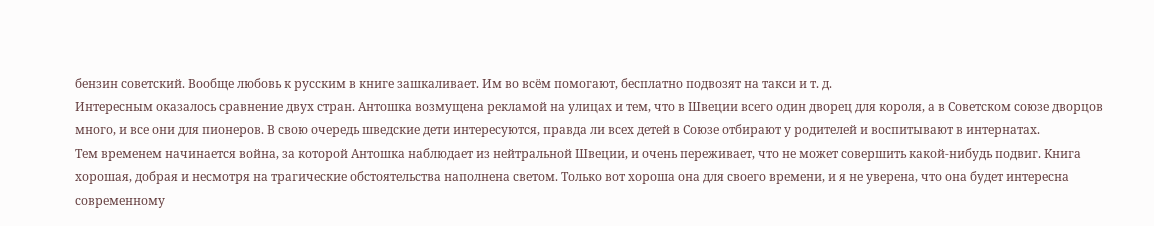бензин советский. Вообще любовь к русским в книге зашкаливает. Им во всём помогают, бесплатно подвозят на такси и т. д.
Интересным оказалось сравнение двух стран. Антошка возмущена рекламой на улицах и тем, что в Швеции всего один дворец для короля, а в Советском союзе дворцов много, и все они для пионеров. В свою очередь шведские дети интересуются, правда ли всех детей в Союзе отбирают у родителей и воспитывают в интернатах.
Тем временем начинается война, за которой Антошка наблюдает из нейтральной Швеции, и очень переживает, что не может совершить какой-нибудь подвиг. Книга хорошая, добрая и несмотря на трагические обстоятельства наполнена светом. Только вот хороша она для своего времени, и я не уверена, что она будет интересна современному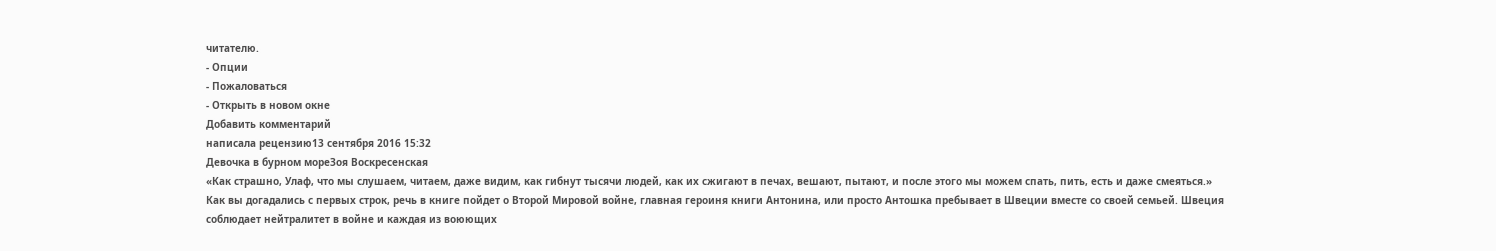читателю.
- Опции
- Пожаловаться
- Открыть в новом окне
Добавить комментарий
написала рецензию13 сентября 2016 15:32
Девочка в бурном мореЗоя Воскресенская
«Как страшно, Улаф, что мы слушаем, читаем, даже видим, как гибнут тысячи людей, как их сжигают в печах, вешают, пытают, и после этого мы можем спать, пить, есть и даже смеяться.»
Как вы догадались с первых строк, речь в книге пойдет о Второй Мировой войне, главная героиня книги Антонина, или просто Антошка пребывает в Швеции вместе со своей семьей. Швеция соблюдает нейтралитет в войне и каждая из воюющих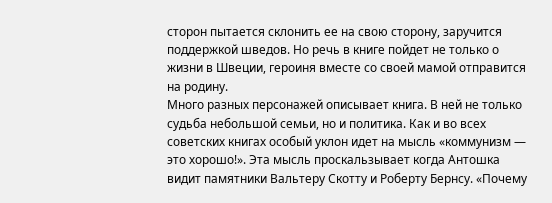сторон пытается склонить ее на свою сторону, заручится поддержкой шведов. Но речь в книге пойдет не только о жизни в Швеции, героиня вместе со своей мамой отправится на родину.
Много разных персонажей описывает книга. В ней не только судьба небольшой семьи, но и политика. Как и во всех советских книгах особый уклон идет на мысль «коммунизм — это хорошо!». Эта мысль проскальзывает когда Антошка видит памятники Вальтеру Скотту и Роберту Бернсу. «Почему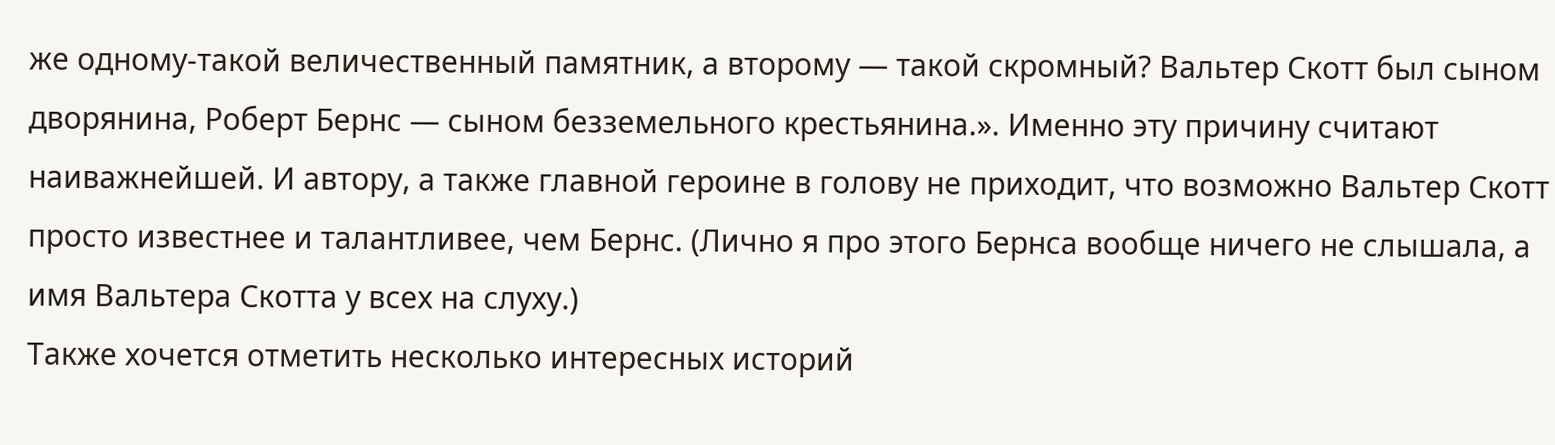же одному-такой величественный памятник, а второму — такой скромный? Вальтер Скотт был сыном дворянина, Роберт Бернс — сыном безземельного крестьянина.». Именно эту причину считают наиважнейшей. И автору, а также главной героине в голову не приходит, что возможно Вальтер Скотт просто известнее и талантливее, чем Бернс. (Лично я про этого Бернса вообще ничего не слышала, а имя Вальтера Скотта у всех на слуху.)
Также хочется отметить несколько интересных историй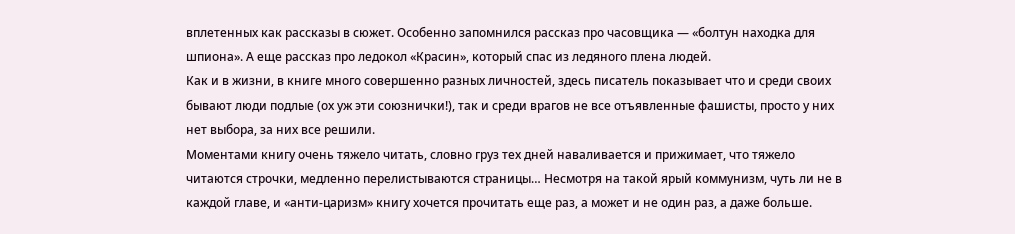вплетенных как рассказы в сюжет. Особенно запомнился рассказ про часовщика — «болтун находка для шпиона». А еще рассказ про ледокол «Красин», который спас из ледяного плена людей.
Как и в жизни, в книге много совершенно разных личностей, здесь писатель показывает что и среди своих бывают люди подлые (ох уж эти союзнички!), так и среди врагов не все отъявленные фашисты, просто у них нет выбора, за них все решили.
Моментами книгу очень тяжело читать, словно груз тех дней наваливается и прижимает, что тяжело читаются строчки, медленно перелистываются страницы… Несмотря на такой ярый коммунизм, чуть ли не в каждой главе, и «анти-царизм» книгу хочется прочитать еще раз, а может и не один раз, а даже больше.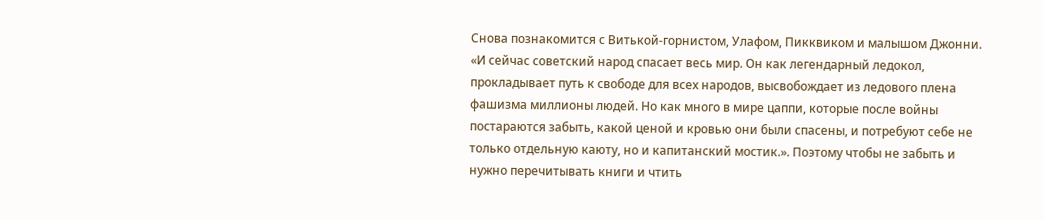Снова познакомится с Витькой-горнистом, Улафом, Пикквиком и малышом Джонни.
«И сейчас советский народ спасает весь мир. Он как легендарный ледокол, прокладывает путь к свободе для всех народов, высвобождает из ледового плена фашизма миллионы людей. Но как много в мире цаппи, которые после войны постараются забыть, какой ценой и кровью они были спасены, и потребуют себе не только отдельную каюту, но и капитанский мостик.». Поэтому чтобы не забыть и нужно перечитывать книги и чтить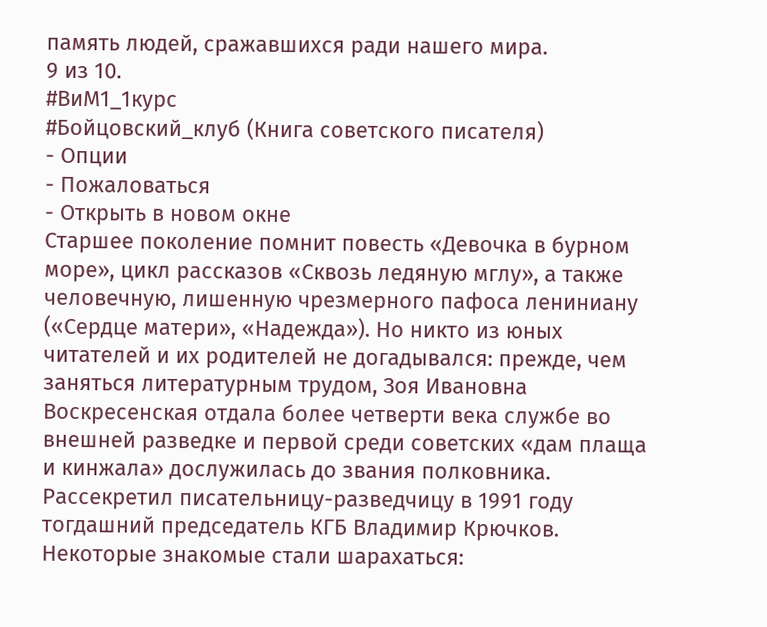память людей, сражавшихся ради нашего мира.
9 из 10.
#ВиМ1_1курс
#Бойцовский_клуб (Книга советского писателя)
- Опции
- Пожаловаться
- Открыть в новом окне
Старшее поколение помнит повесть «Девочка в бурном море», цикл рассказов «Сквозь ледяную мглу», а также человечную, лишенную чрезмерного пафоса лениниану («Сердце матери», «Надежда»). Но никто из юных читателей и их родителей не догадывался: прежде, чем заняться литературным трудом, Зоя Ивановна Воскресенская отдала более четверти века службе во внешней разведке и первой среди советских «дам плаща и кинжала» дослужилась до звания полковника.
Рассекретил писательницу-разведчицу в 1991 году тогдашний председатель КГБ Владимир Крючков. Некоторые знакомые стали шарахаться: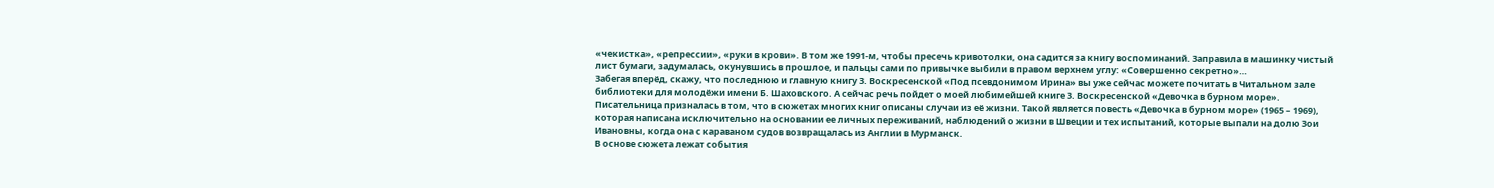«чекистка», «репрессии», «руки в крови». В том же 1991-м, чтобы пресечь кривотолки, она садится за книгу воспоминаний. Заправила в машинку чистый лист бумаги, задумалась, окунувшись в прошлое, и пальцы сами по привычке выбили в правом верхнем углу: «Совершенно секретно»…
Забегая вперёд, скажу, что последнюю и главную книгу З. Воскресенской «Под псевдонимом Ирина» вы уже сейчас можете почитать в Читальном зале библиотеки для молодёжи имени Б. Шаховского. А сейчас речь пойдет о моей любимейшей книге З. Воскресенской «Девочка в бурном море».
Писательница призналась в том, что в сюжетах многих книг описаны случаи из её жизни. Такой является повесть «Девочка в бурном море» (1965 – 1969), которая написана исключительно на основании ее личных переживаний, наблюдений о жизни в Швеции и тех испытаний, которые выпали на долю Зои Ивановны, когда она с караваном судов возвращалась из Англии в Мурманск.
В основе сюжета лежат события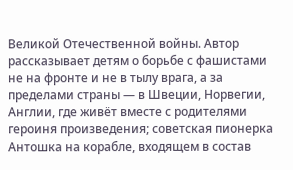Великой Отечественной войны. Автор рассказывает детям о борьбе с фашистами не на фронте и не в тылу врага, а за пределами страны — в Швеции, Норвегии, Англии, где живёт вместе с родителями героиня произведения; советская пионерка Антошка на корабле, входящем в состав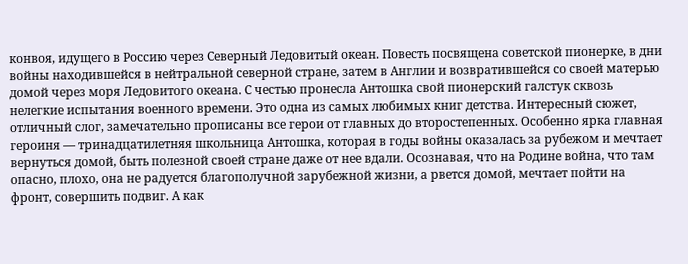конвоя, идущего в Россию через Северный Ледовитый океан. Повесть посвящена советской пионерке, в дни войны находившейся в нейтральной северной стране, затем в Англии и возвратившейся со своей матерью домой через моря Ледовитого океана. С честью пронесла Антошка свой пионерский галстук сквозь нелегкие испытания военного времени. Это одна из самых любимых книг детства. Интересный сюжет, отличный слог, замечательно прописаны все герои от главных до второстепенных. Особенно ярка главная героиня — тринадцатилетняя школьница Антошка, которая в годы войны оказалась за рубежом и мечтает вернуться домой, быть полезной своей стране даже от нее вдали. Осознавая, что на Родине война, что там опасно, плохо, она не радуется благополучной зарубежной жизни, а рвется домой, мечтает пойти на фронт, совершить подвиг. А как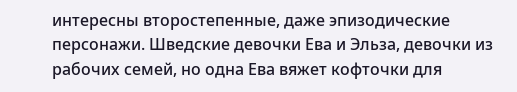интересны второстепенные, даже эпизодические персонажи. Шведские девочки Ева и Эльза, девочки из рабочих семей, но одна Ева вяжет кофточки для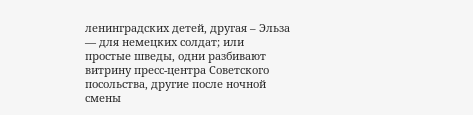ленинградских детей, другая – Эльза — для немецких солдат; или простые шведы, одни разбивают витрину пресс-центра Советского посольства, другие после ночной смены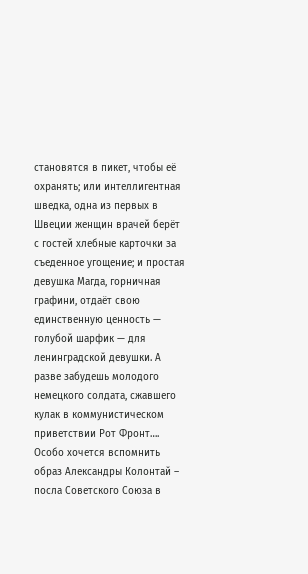становятся в пикет, чтобы её охранять; или интеллигентная шведка, одна из первых в Швеции женщин врачей берёт с гостей хлебные карточки за съеденное угощение; и простая девушка Магда, горничная графини, отдаёт свою единственную ценность — голубой шарфик — для ленинградской девушки. А разве забудешь молодого немецкого солдата, сжавшего кулак в коммунистическом приветствии Рот Фронт….
Особо хочется вспомнить образ Александры Колонтай – посла Советского Союза в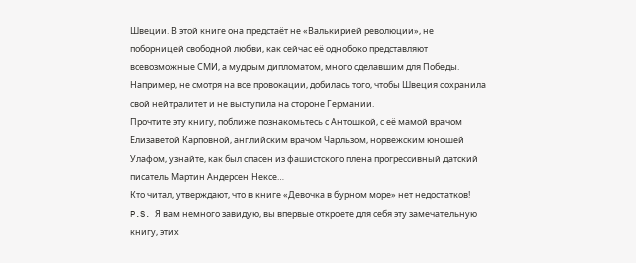Швеции. В этой книге она предстаёт не «Валькирией революции», не поборницей свободной любви, как сейчас её однобоко представляют всевозможные СМИ, а мудрым дипломатом, много сделавшим для Победы. Например, не смотря на все провокации, добилась того, чтобы Швеция сохранила свой нейтралитет и не выступила на стороне Германии.
Прочтите эту книгу, поближе познакомьтесь с Антошкой, с её мамой врачом Елизаветой Карповной, английским врачом Чарльзом, норвежским юношей Улафом, узнайте, как был спасен из фашистского плена прогрессивный датский писатель Мартин Андерсен Нексе…
Кто читал, утверждают, что в книге «Девочка в бурном море» нет недостатков!
P.S. Я вам немного завидую, вы впервые откроете для себя эту замечательную книгу, этих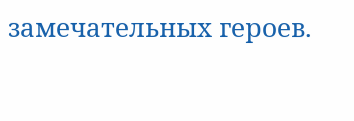замечательных героев.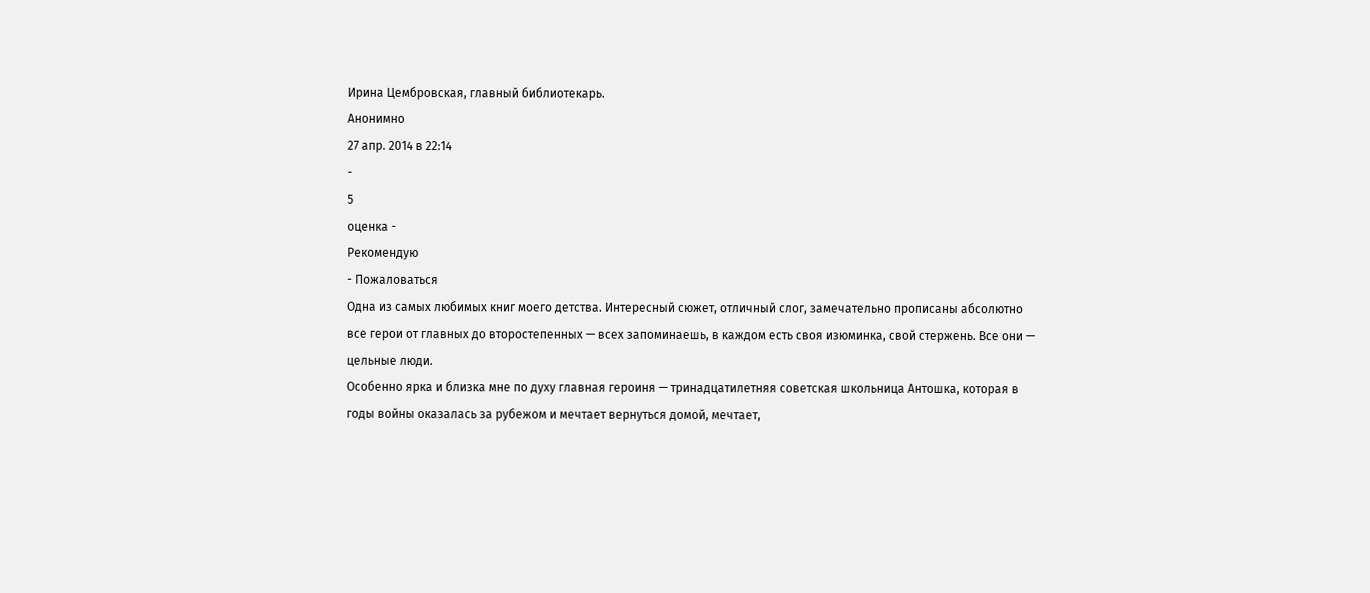Ирина Цембровская, главный библиотекарь.
Анонимно
27 апр. 2014 в 22:14
-
5
оценка -
Рекомендую
- Пожаловаться
Одна из самых любимых книг моего детства. Интересный сюжет, отличный слог, замечательно прописаны абсолютно все герои от главных до второстепенных — всех запоминаешь, в каждом есть своя изюминка, свой стержень. Все они — цельные люди.
Особенно ярка и близка мне по духу главная героиня — тринадцатилетняя советская школьница Антошка, которая в годы войны оказалась за рубежом и мечтает вернуться домой, мечтает,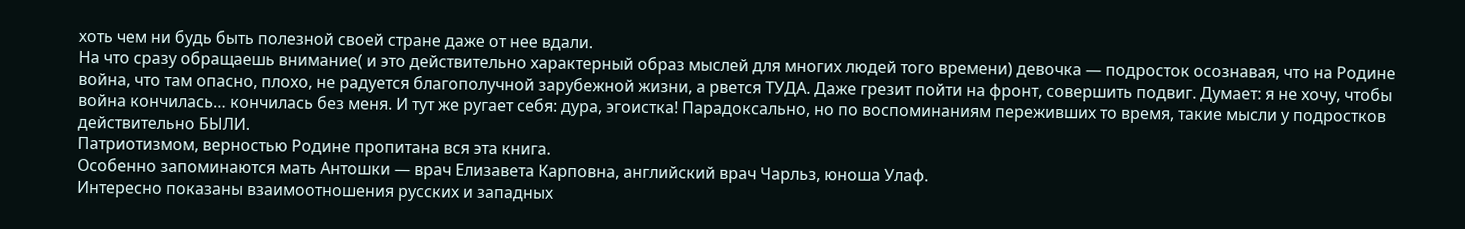хоть чем ни будь быть полезной своей стране даже от нее вдали.
На что сразу обращаешь внимание( и это действительно характерный образ мыслей для многих людей того времени) девочка — подросток осознавая, что на Родине война, что там опасно, плохо, не радуется благополучной зарубежной жизни, а рвется ТУДА. Даже грезит пойти на фронт, совершить подвиг. Думает: я не хочу, чтобы война кончилась… кончилась без меня. И тут же ругает себя: дура, эгоистка! Парадоксально, но по воспоминаниям переживших то время, такие мысли у подростков действительно БЫЛИ.
Патриотизмом, верностью Родине пропитана вся эта книга.
Особенно запоминаются мать Антошки — врач Елизавета Карповна, английский врач Чарльз, юноша Улаф.
Интересно показаны взаимоотношения русских и западных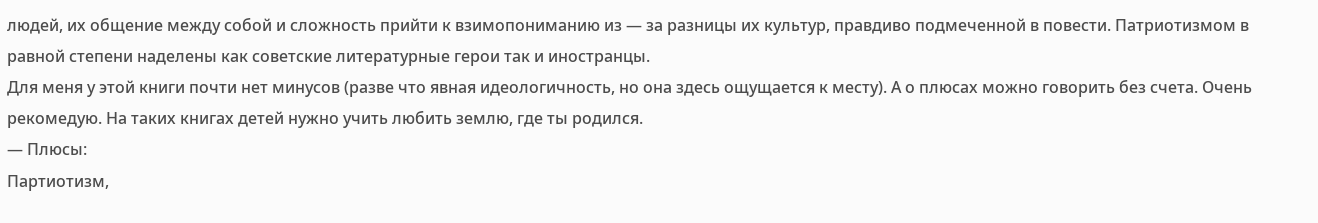людей, их общение между собой и сложность прийти к взимопониманию из — за разницы их культур, правдиво подмеченной в повести. Патриотизмом в равной степени наделены как советские литературные герои так и иностранцы.
Для меня у этой книги почти нет минусов (разве что явная идеологичность, но она здесь ощущается к месту). А о плюсах можно говорить без счета. Очень рекомедую. На таких книгах детей нужно учить любить землю, где ты родился.
— Плюсы:
Партиотизм,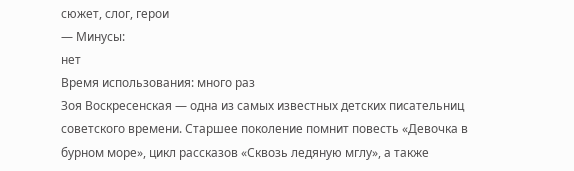сюжет, слог, герои
— Минусы:
нет
Время использования: много раз
Зоя Воскресенская — одна из самых известных детских писательниц советского времени. Старшее поколение помнит повесть «Девочка в бурном море», цикл рассказов «Сквозь ледяную мглу», а также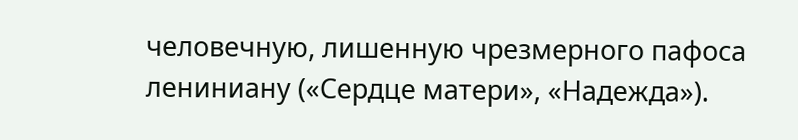человечную, лишенную чрезмерного пафоса лениниану («Сердце матери», «Надежда»).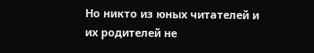Но никто из юных читателей и их родителей не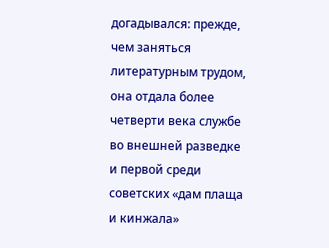догадывался: прежде, чем заняться литературным трудом, она отдала более четверти века службе во внешней разведке и первой среди советских «дам плаща и кинжала»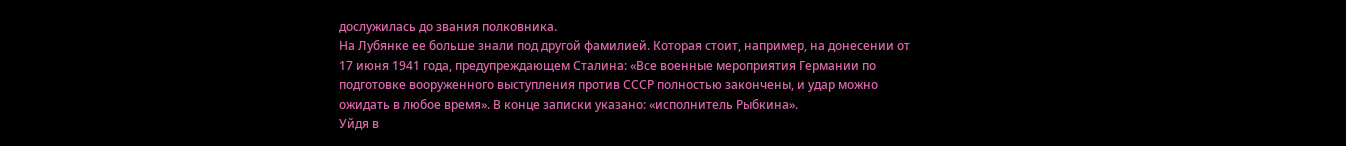дослужилась до звания полковника.
На Лубянке ее больше знали под другой фамилией. Которая стоит, например, на донесении от 17 июня 1941 года, предупреждающем Сталина: «Все военные мероприятия Германии по подготовке вооруженного выступления против СССР полностью закончены, и удар можно ожидать в любое время». В конце записки указано: «исполнитель Рыбкина».
Уйдя в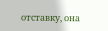отставку, она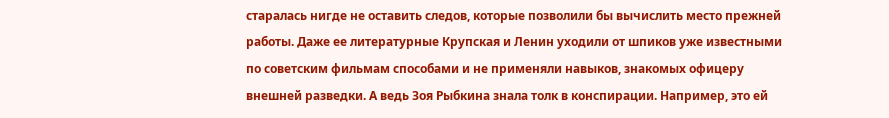старалась нигде не оставить следов, которые позволили бы вычислить место прежней работы. Даже ее литературные Крупская и Ленин уходили от шпиков уже известными по советским фильмам способами и не применяли навыков, знакомых офицеру внешней разведки. А ведь Зоя Рыбкина знала толк в конспирации. Например, это ей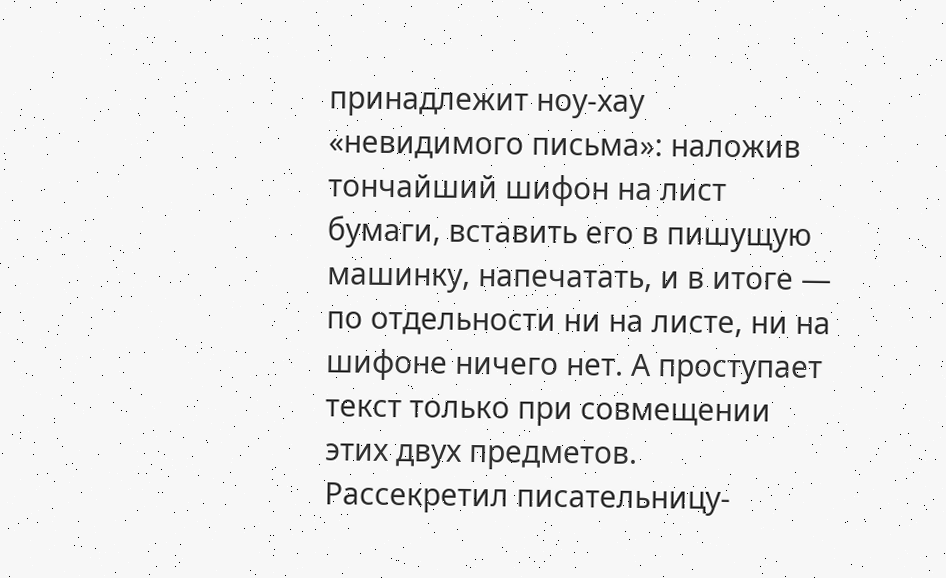принадлежит ноу-хау «невидимого письма»: наложив тончайший шифон на лист бумаги, вставить его в пишущую машинку, напечатать, и в итоге — по отдельности ни на листе, ни на шифоне ничего нет. А проступает текст только при совмещении этих двух предметов.
Рассекретил писательницу-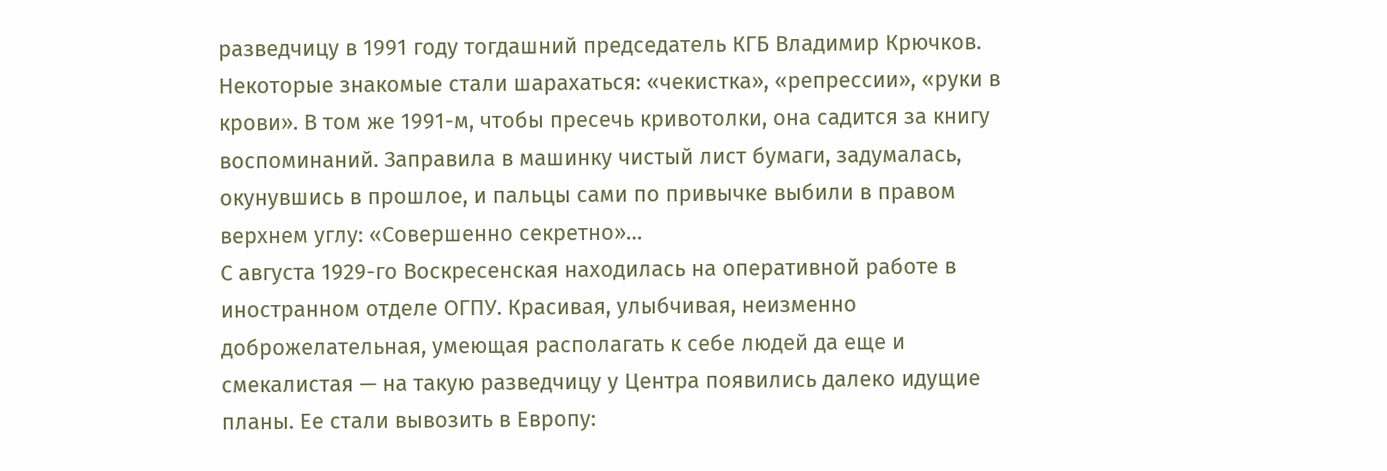разведчицу в 1991 году тогдашний председатель КГБ Владимир Крючков. Некоторые знакомые стали шарахаться: «чекистка», «репрессии», «руки в крови». В том же 1991-м, чтобы пресечь кривотолки, она садится за книгу воспоминаний. Заправила в машинку чистый лист бумаги, задумалась, окунувшись в прошлое, и пальцы сами по привычке выбили в правом верхнем углу: «Совершенно секретно»…
С августа 1929-го Воскресенская находилась на оперативной работе в иностранном отделе ОГПУ. Красивая, улыбчивая, неизменно доброжелательная, умеющая располагать к себе людей да еще и смекалистая — на такую разведчицу у Центра появились далеко идущие планы. Ее стали вывозить в Европу: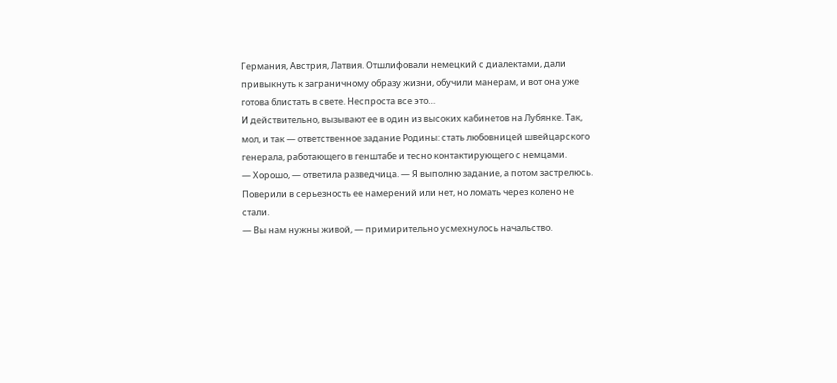Германия, Австрия, Латвия. Отшлифовали немецкий с диалектами, дали привыкнуть к заграничному образу жизни, обучили манерам, и вот она уже готова блистать в свете. Неспроста все это…
И действительно, вызывают ее в один из высоких кабинетов на Лубянке. Так, мол, и так — ответственное задание Родины: стать любовницей швейцарского генерала, работающего в генштабе и тесно контактирующего с немцами.
— Хорошо, — ответила разведчица. — Я выполню задание, а потом застрелюсь.
Поверили в серьезность ее намерений или нет, но ломать через колено не стали.
— Вы нам нужны живой, — примирительно усмехнулось начальство.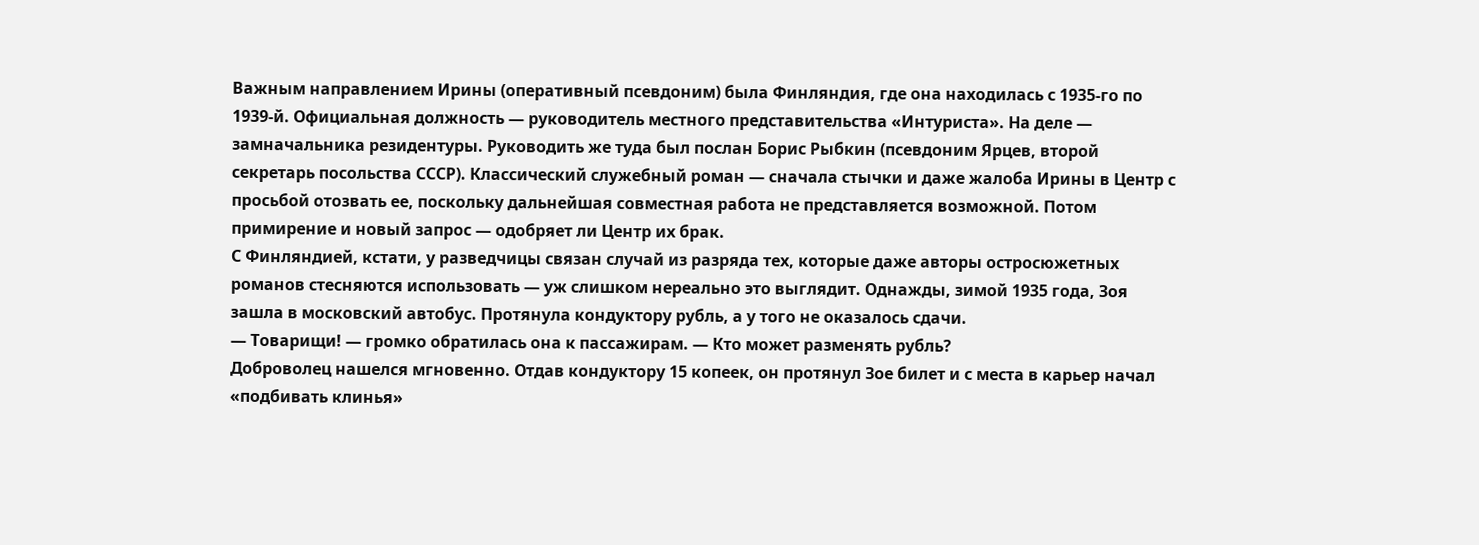Важным направлением Ирины (оперативный псевдоним) была Финляндия, где она находилась с 1935-го по 1939-й. Официальная должность — руководитель местного представительства «Интуриста». На деле — замначальника резидентуры. Руководить же туда был послан Борис Рыбкин (псевдоним Ярцев, второй секретарь посольства СССР). Классический служебный роман — сначала стычки и даже жалоба Ирины в Центр с просьбой отозвать ее, поскольку дальнейшая совместная работа не представляется возможной. Потом примирение и новый запрос — одобряет ли Центр их брак.
С Финляндией, кстати, у разведчицы связан случай из разряда тех, которые даже авторы остросюжетных романов стесняются использовать — уж слишком нереально это выглядит. Однажды, зимой 1935 года, Зоя зашла в московский автобус. Протянула кондуктору рубль, а у того не оказалось сдачи.
— Товарищи! — громко обратилась она к пассажирам. — Кто может разменять рубль?
Доброволец нашелся мгновенно. Отдав кондуктору 15 копеек, он протянул Зое билет и с места в карьер начал «подбивать клинья»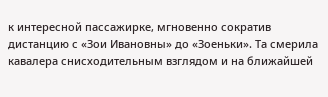к интересной пассажирке, мгновенно сократив дистанцию с «Зои Ивановны» до «Зоеньки». Та смерила кавалера снисходительным взглядом и на ближайшей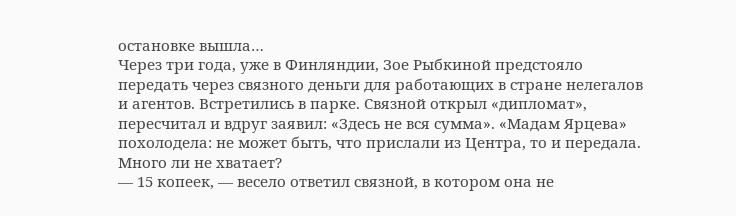остановке вышла…
Через три года, уже в Финляндии, Зое Рыбкиной предстояло передать через связного деньги для работающих в стране нелегалов и агентов. Встретились в парке. Связной открыл «дипломат», пересчитал и вдруг заявил: «Здесь не вся сумма». «Мадам Ярцева» похолодела: не может быть, что прислали из Центра, то и передала. Много ли не хватает?
— 15 копеек, — весело ответил связной, в котором она не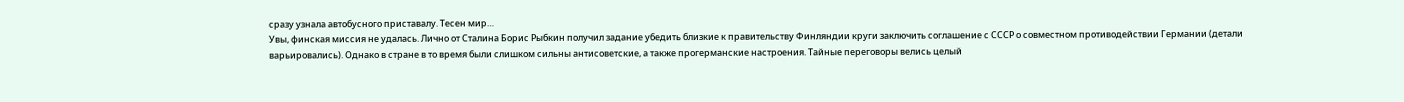сразу узнала автобусного приставалу. Тесен мир…
Увы, финская миссия не удалась. Лично от Сталина Борис Рыбкин получил задание убедить близкие к правительству Финляндии круги заключить соглашение с СССР о совместном противодействии Германии (детали варьировались). Однако в стране в то время были слишком сильны антисоветские, а также прогерманские настроения. Тайные переговоры велись целый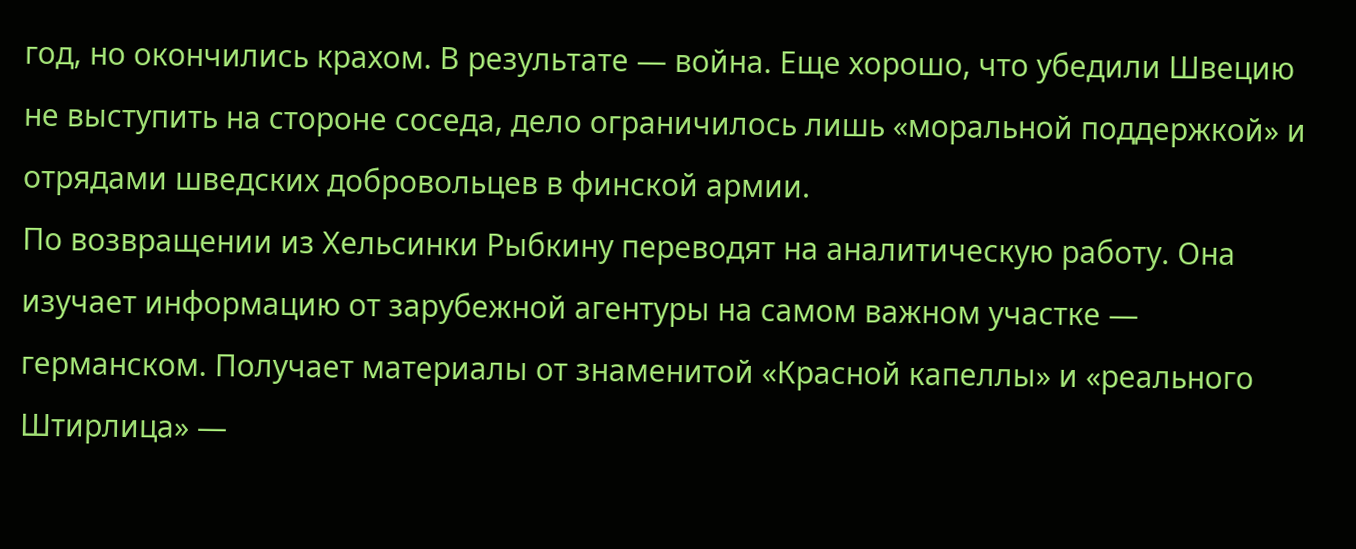год, но окончились крахом. В результате — война. Еще хорошо, что убедили Швецию не выступить на стороне соседа, дело ограничилось лишь «моральной поддержкой» и отрядами шведских добровольцев в финской армии.
По возвращении из Хельсинки Рыбкину переводят на аналитическую работу. Она изучает информацию от зарубежной агентуры на самом важном участке — германском. Получает материалы от знаменитой «Красной капеллы» и «реального Штирлица» —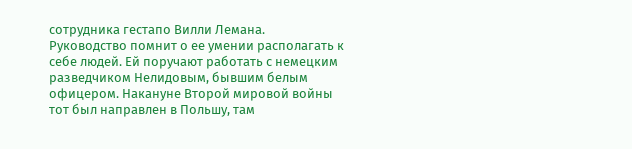сотрудника гестапо Вилли Лемана.
Руководство помнит о ее умении располагать к себе людей. Ей поручают работать с немецким разведчиком Нелидовым, бывшим белым офицером. Накануне Второй мировой войны тот был направлен в Польшу, там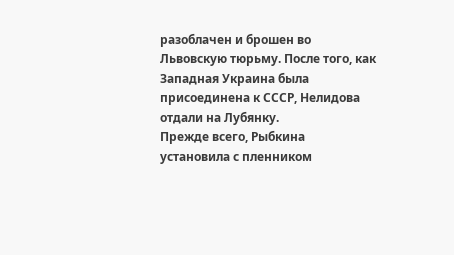разоблачен и брошен во Львовскую тюрьму. После того, как Западная Украина была присоединена к СССР, Нелидова отдали на Лубянку.
Прежде всего, Рыбкина установила с пленником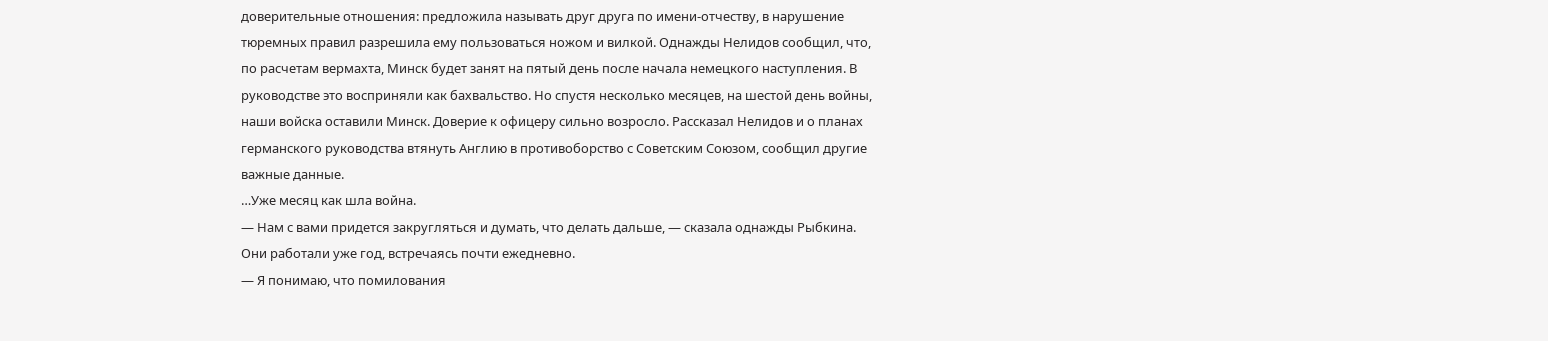доверительные отношения: предложила называть друг друга по имени-отчеству, в нарушение тюремных правил разрешила ему пользоваться ножом и вилкой. Однажды Нелидов сообщил, что, по расчетам вермахта, Минск будет занят на пятый день после начала немецкого наступления. В руководстве это восприняли как бахвальство. Но спустя несколько месяцев, на шестой день войны, наши войска оставили Минск. Доверие к офицеру сильно возросло. Рассказал Нелидов и о планах германского руководства втянуть Англию в противоборство с Советским Союзом, сообщил другие важные данные.
…Уже месяц как шла война.
— Нам с вами придется закругляться и думать, что делать дальше, — сказала однажды Рыбкина. Они работали уже год, встречаясь почти ежедневно.
— Я понимаю, что помилования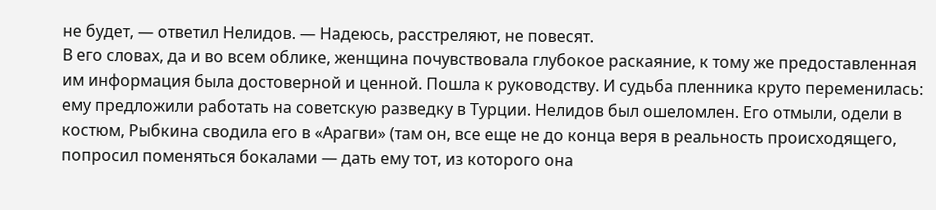не будет, — ответил Нелидов. — Надеюсь, расстреляют, не повесят.
В его словах, да и во всем облике, женщина почувствовала глубокое раскаяние, к тому же предоставленная им информация была достоверной и ценной. Пошла к руководству. И судьба пленника круто переменилась: ему предложили работать на советскую разведку в Турции. Нелидов был ошеломлен. Его отмыли, одели в костюм, Рыбкина сводила его в «Арагви» (там он, все еще не до конца веря в реальность происходящего, попросил поменяться бокалами — дать ему тот, из которого она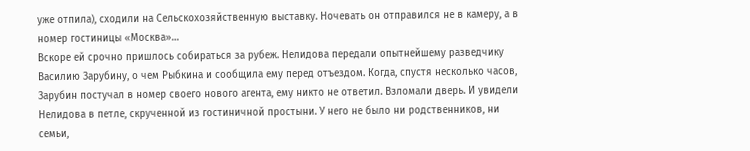уже отпила), сходили на Сельскохозяйственную выставку. Ночевать он отправился не в камеру, а в номер гостиницы «Москва»…
Вскоре ей срочно пришлось собираться за рубеж. Нелидова передали опытнейшему разведчику Василию Зарубину, о чем Рыбкина и сообщила ему перед отъездом. Когда, спустя несколько часов, Зарубин постучал в номер своего нового агента, ему никто не ответил. Взломали дверь. И увидели Нелидова в петле, скрученной из гостиничной простыни. У него не было ни родственников, ни семьи,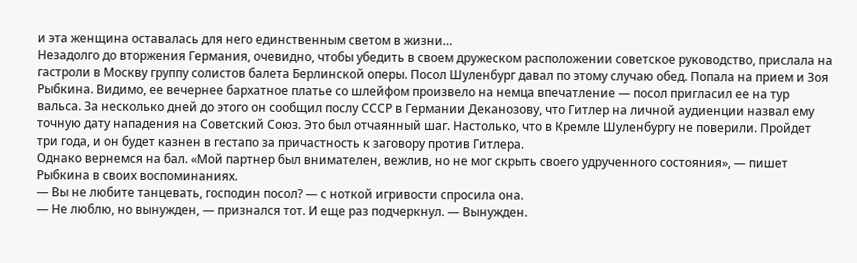и эта женщина оставалась для него единственным светом в жизни…
Незадолго до вторжения Германия, очевидно, чтобы убедить в своем дружеском расположении советское руководство, прислала на гастроли в Москву группу солистов балета Берлинской оперы. Посол Шуленбург давал по этому случаю обед. Попала на прием и Зоя Рыбкина. Видимо, ее вечернее бархатное платье со шлейфом произвело на немца впечатление — посол пригласил ее на тур вальса. За несколько дней до этого он сообщил послу СССР в Германии Деканозову, что Гитлер на личной аудиенции назвал ему точную дату нападения на Советский Союз. Это был отчаянный шаг. Настолько, что в Кремле Шуленбургу не поверили. Пройдет три года, и он будет казнен в гестапо за причастность к заговору против Гитлера.
Однако вернемся на бал. «Мой партнер был внимателен, вежлив, но не мог скрыть своего удрученного состояния», — пишет Рыбкина в своих воспоминаниях.
— Вы не любите танцевать, господин посол? — с ноткой игривости спросила она.
— Не люблю, но вынужден, — признался тот. И еще раз подчеркнул. — Вынужден.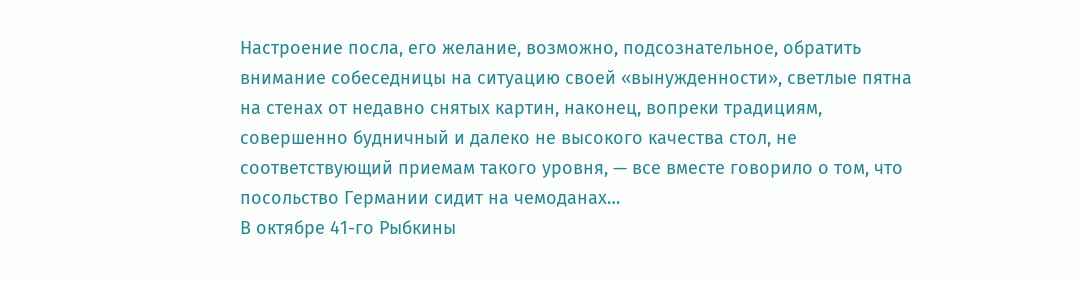Настроение посла, его желание, возможно, подсознательное, обратить внимание собеседницы на ситуацию своей «вынужденности», светлые пятна на стенах от недавно снятых картин, наконец, вопреки традициям, совершенно будничный и далеко не высокого качества стол, не соответствующий приемам такого уровня, — все вместе говорило о том, что посольство Германии сидит на чемоданах…
В октябре 41-го Рыбкины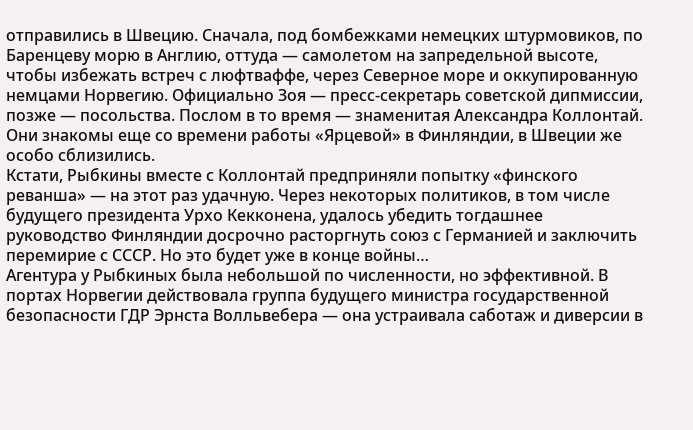отправились в Швецию. Сначала, под бомбежками немецких штурмовиков, по Баренцеву морю в Англию, оттуда — самолетом на запредельной высоте, чтобы избежать встреч с люфтваффе, через Северное море и оккупированную немцами Норвегию. Официально Зоя — пресс-секретарь советской дипмиссии, позже — посольства. Послом в то время — знаменитая Александра Коллонтай. Они знакомы еще со времени работы «Ярцевой» в Финляндии, в Швеции же особо сблизились.
Кстати, Рыбкины вместе с Коллонтай предприняли попытку «финского реванша» — на этот раз удачную. Через некоторых политиков, в том числе будущего президента Урхо Кекконена, удалось убедить тогдашнее руководство Финляндии досрочно расторгнуть союз с Германией и заключить перемирие с СССР. Но это будет уже в конце войны…
Агентура у Рыбкиных была небольшой по численности, но эффективной. В портах Норвегии действовала группа будущего министра государственной безопасности ГДР Эрнста Волльвебера — она устраивала саботаж и диверсии в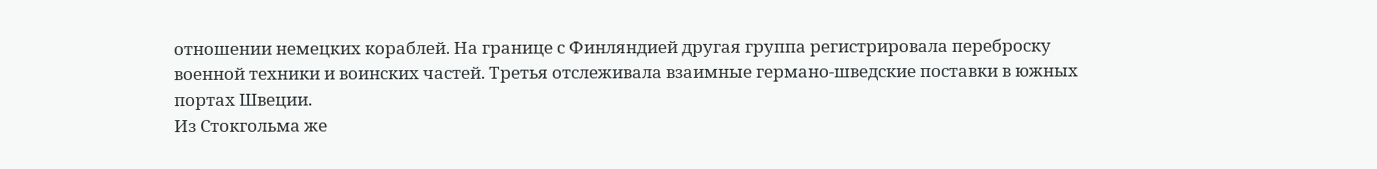отношении немецких кораблей. На границе с Финляндией другая группа регистрировала переброску военной техники и воинских частей. Третья отслеживала взаимные германо-шведские поставки в южных портах Швеции.
Из Стокгольма же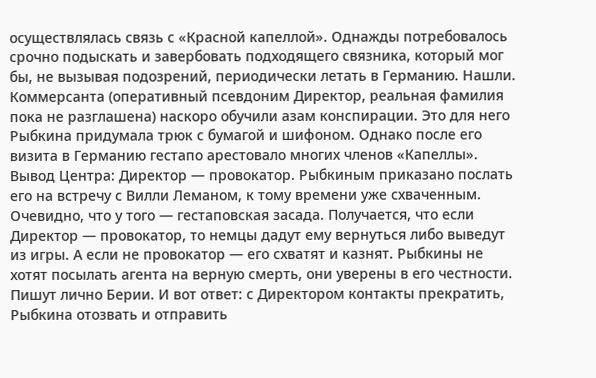осуществлялась связь с «Красной капеллой». Однажды потребовалось срочно подыскать и завербовать подходящего связника, который мог бы, не вызывая подозрений, периодически летать в Германию. Нашли. Коммерсанта (оперативный псевдоним Директор, реальная фамилия пока не разглашена) наскоро обучили азам конспирации. Это для него Рыбкина придумала трюк с бумагой и шифоном. Однако после его визита в Германию гестапо арестовало многих членов «Капеллы». Вывод Центра: Директор — провокатор. Рыбкиным приказано послать его на встречу с Вилли Леманом, к тому времени уже схваченным. Очевидно, что у того — гестаповская засада. Получается, что если Директор — провокатор, то немцы дадут ему вернуться либо выведут из игры. А если не провокатор — его схватят и казнят. Рыбкины не хотят посылать агента на верную смерть, они уверены в его честности. Пишут лично Берии. И вот ответ: с Директором контакты прекратить, Рыбкина отозвать и отправить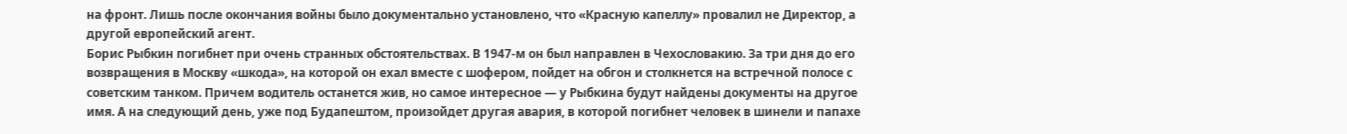на фронт. Лишь после окончания войны было документально установлено, что «Красную капеллу» провалил не Директор, а другой европейский агент.
Борис Рыбкин погибнет при очень странных обстоятельствах. В 1947-м он был направлен в Чехословакию. За три дня до его возвращения в Москву «шкода», на которой он ехал вместе с шофером, пойдет на обгон и столкнется на встречной полосе с советским танком. Причем водитель останется жив, но самое интересное — у Рыбкина будут найдены документы на другое имя. А на следующий день, уже под Будапештом, произойдет другая авария, в которой погибнет человек в шинели и папахе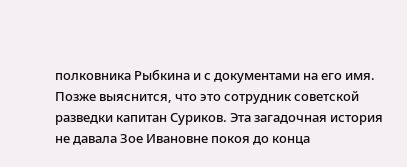полковника Рыбкина и с документами на его имя. Позже выяснится, что это сотрудник советской разведки капитан Суриков. Эта загадочная история не давала Зое Ивановне покоя до конца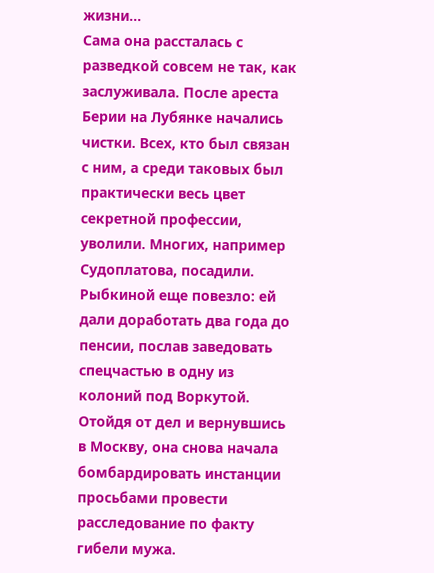жизни…
Сама она рассталась с разведкой совсем не так, как заслуживала. После ареста Берии на Лубянке начались чистки. Всех, кто был связан с ним, а среди таковых был практически весь цвет секретной профессии, уволили. Многих, например Судоплатова, посадили. Рыбкиной еще повезло: ей дали доработать два года до пенсии, послав заведовать спецчастью в одну из колоний под Воркутой.
Отойдя от дел и вернувшись в Москву, она снова начала бомбардировать инстанции просьбами провести расследование по факту гибели мужа.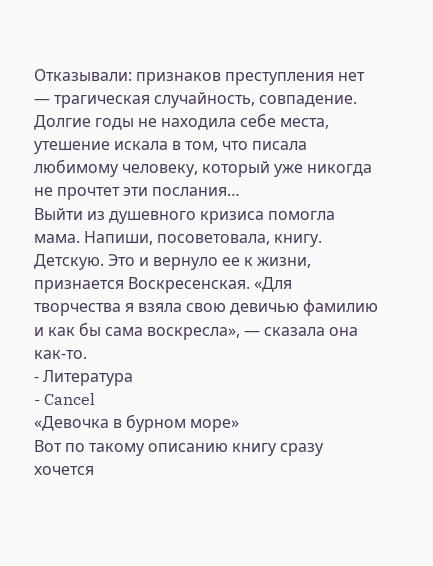Отказывали: признаков преступления нет — трагическая случайность, совпадение. Долгие годы не находила себе места, утешение искала в том, что писала любимому человеку, который уже никогда не прочтет эти послания…
Выйти из душевного кризиса помогла мама. Напиши, посоветовала, книгу. Детскую. Это и вернуло ее к жизни, признается Воскресенская. «Для творчества я взяла свою девичью фамилию и как бы сама воскресла», — сказала она как-то.
- Литература
- Cancel
«Девочка в бурном море»
Вот по такому описанию книгу сразу хочется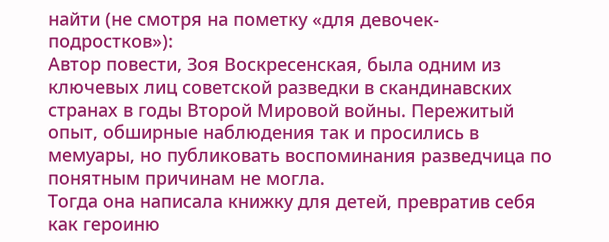найти (не смотря на пометку «для девочек-подростков»):
Автор повести, Зоя Воскресенская, была одним из ключевых лиц советской разведки в скандинавских странах в годы Второй Мировой войны. Пережитый опыт, обширные наблюдения так и просились в мемуары, но публиковать воспоминания разведчица по понятным причинам не могла.
Тогда она написала книжку для детей, превратив себя как героиню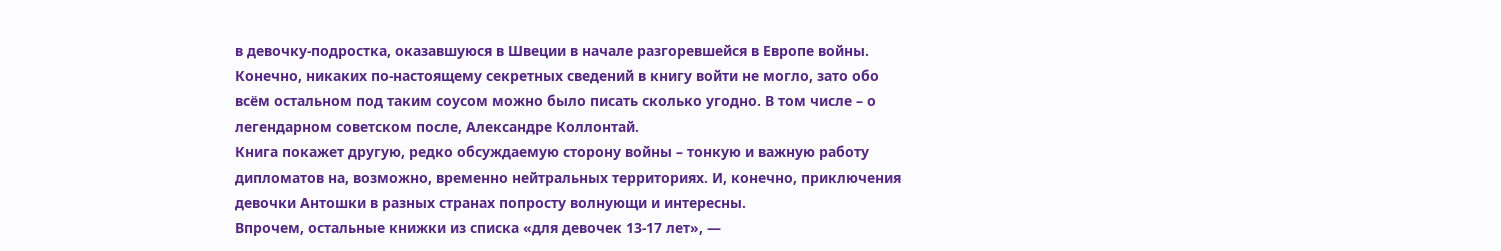в девочку-подростка, оказавшуюся в Швеции в начале разгоревшейся в Европе войны. Конечно, никаких по-настоящему секретных сведений в книгу войти не могло, зато обо всём остальном под таким соусом можно было писать сколько угодно. В том числе – о легендарном советском после, Александре Коллонтай.
Книга покажет другую, редко обсуждаемую сторону войны – тонкую и важную работу дипломатов на, возможно, временно нейтральных территориях. И, конечно, приключения девочки Антошки в разных странах попросту волнующи и интересны.
Впрочем, остальные книжки из списка «для девочек 13-17 лет», —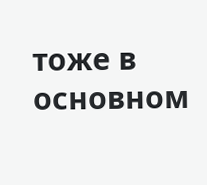тоже в основном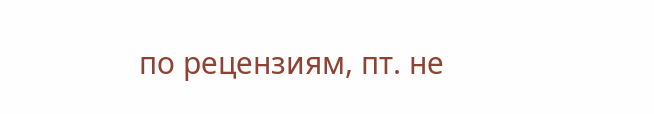по рецензиям, пт. не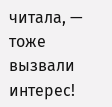читала, — тоже вызвали интерес!